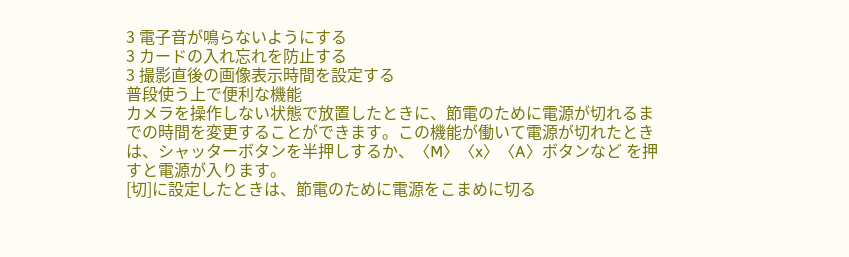3 電子音が鳴らないようにする
3 カードの入れ忘れを防止する
3 撮影直後の画像表示時間を設定する
普段使う上で便利な機能
カメラを操作しない状態で放置したときに、節電のために電源が切れるま での時間を変更することができます。この機能が働いて電源が切れたとき は、シャッターボタンを半押しするか、〈M〉〈x〉〈A〉ボタンなど を押すと電源が入ります。
[切]に設定したときは、節電のために電源をこまめに切る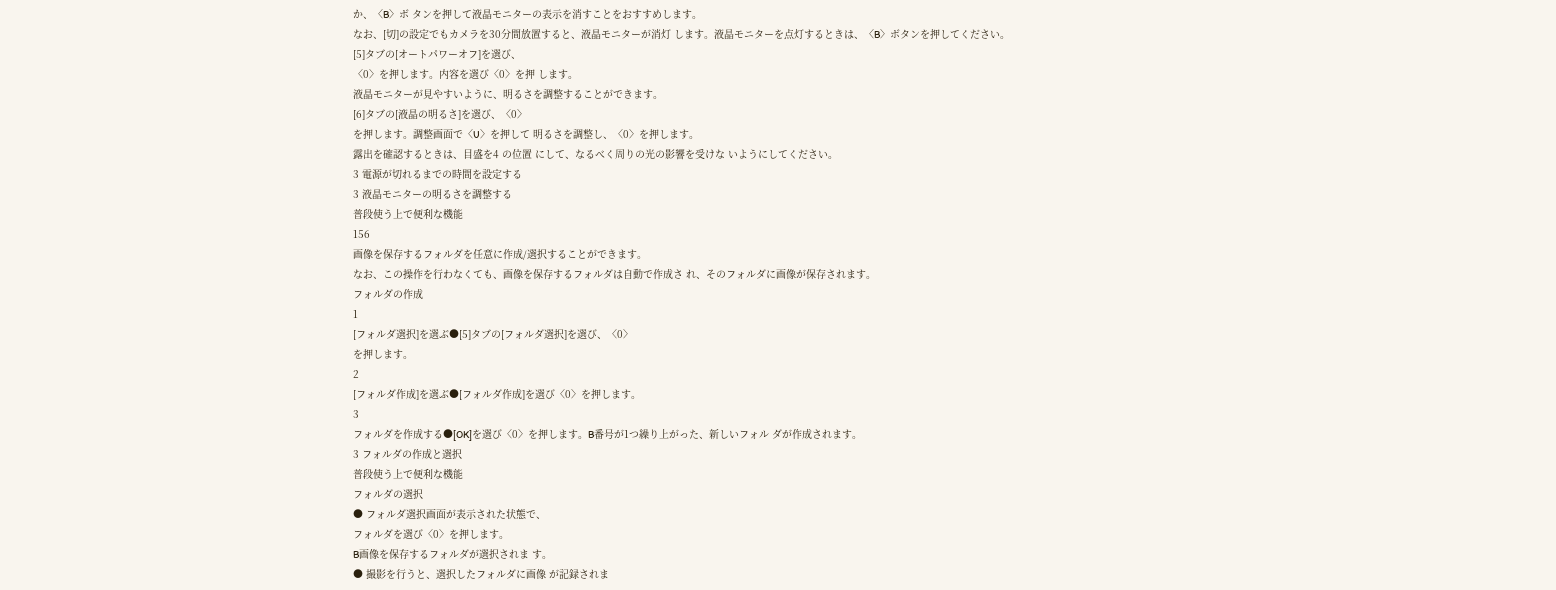か、〈B〉ボ タンを押して液晶モニターの表示を消すことをおすすめします。
なお、[切]の設定でもカメラを30分間放置すると、液晶モニターが消灯 します。液晶モニターを点灯するときは、〈B〉ボタンを押してください。
[5]タブの[オートパワーオフ]を選び、
〈0〉を押します。内容を選び〈0〉を押 します。
液晶モニターが見やすいように、明るさを調整することができます。
[6]タブの[液晶の明るさ]を選び、〈0〉
を押します。調整画面で〈U〉を押して 明るさを調整し、〈0〉を押します。
露出を確認するときは、目盛を4 の位置 にして、なるべく周りの光の影響を受けな いようにしてください。
3 電源が切れるまでの時間を設定する
3 液晶モニターの明るさを調整する
普段使う上で便利な機能
156
画像を保存するフォルダを任意に作成/選択することができます。
なお、この操作を行わなくても、画像を保存するフォルダは自動で作成さ れ、そのフォルダに画像が保存されます。
フォルダの作成
1
[フォルダ選択]を選ぶ●[5]タブの[フォルダ選択]を選び、〈0〉
を押します。
2
[フォルダ作成]を選ぶ●[フォルダ作成]を選び〈0〉を押します。
3
フォルダを作成する●[OK]を選び〈0〉を押します。B番号が1つ繰り上がった、新しいフォル ダが作成されます。
3 フォルダの作成と選択
普段使う上で便利な機能
フォルダの選択
● フォルダ選択画面が表示された状態で、
フォルダを選び〈0〉を押します。
B画像を保存するフォルダが選択されま す。
● 撮影を行うと、選択したフォルダに画像 が記録されま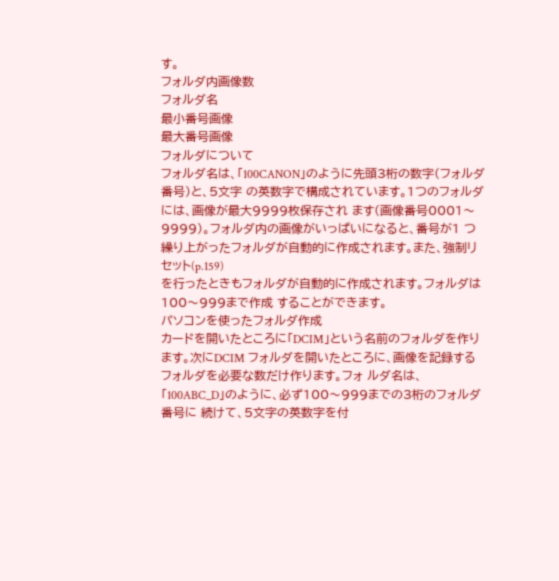す。
フォルダ内画像数
フォルダ名
最小番号画像
最大番号画像
フォルダについて
フォルダ名は、「100CANON」のように先頭3桁の数字(フォルダ番号)と、5文字 の英数字で構成されています。1つのフォルダには、画像が最大9999枚保存され ます(画像番号0001〜9999)。フォルダ内の画像がいっぱいになると、番号が1 つ繰り上がったフォルダが自動的に作成されます。また、強制リセット(p.159)
を行ったときもフォルダが自動的に作成されます。フォルダは100〜999まで作成 することができます。
パソコンを使ったフォルダ作成
カードを開いたところに「DCIM」という名前のフォルダを作ります。次にDCIM フォルダを開いたところに、画像を記録するフォルダを必要な数だけ作ります。フォ ルダ名は、「100ABC_D」のように、必ず100〜999までの3桁のフォルダ番号に 続けて、5文字の英数字を付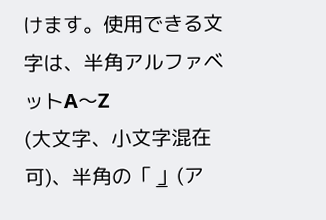けます。使用できる文字は、半角アルファベットA〜Z
(大文字、小文字混在可)、半角の「̲ 」(ア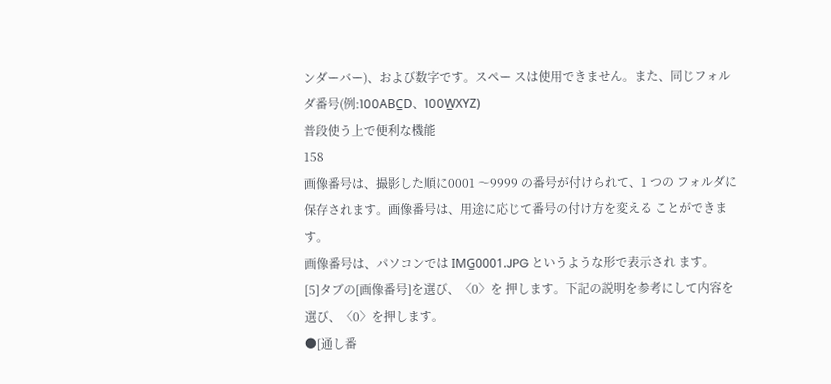ンダーバー)、および数字です。スペー スは使用できません。また、同じフォルダ番号(例:100ABC̲D、100W̲XYZ)
普段使う上で便利な機能
158
画像番号は、撮影した順に0001 〜9999 の番号が付けられて、1 つの フォルダに保存されます。画像番号は、用途に応じて番号の付け方を変える ことができます。
画像番号は、パソコンでは IMG̲0001.JPG というような形で表示され ます。
[5]タブの[画像番号]を選び、〈0〉を 押します。下記の説明を参考にして内容を 選び、〈0〉を押します。
●[通し番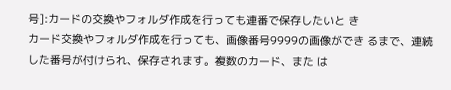号]:カードの交換やフォルダ作成を行っても連番で保存したいと き
カード交換やフォルダ作成を行っても、画像番号9999の画像ができ るまで、連続した番号が付けられ、保存されます。複数のカード、また は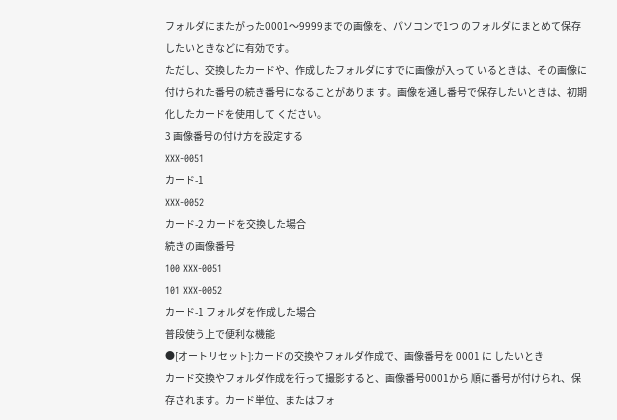フォルダにまたがった0001〜9999までの画像を、パソコンで1つ のフォルダにまとめて保存したいときなどに有効です。
ただし、交換したカードや、作成したフォルダにすでに画像が入って いるときは、その画像に付けられた番号の続き番号になることがありま す。画像を通し番号で保存したいときは、初期化したカードを使用して ください。
3 画像番号の付け方を設定する
XXX-0051
カード-1
XXX-0052
カード-2 カードを交換した場合
続きの画像番号
100 XXX-0051
101 XXX-0052
カード-1 フォルダを作成した場合
普段使う上で便利な機能
●[オートリセット]:カードの交換やフォルダ作成で、画像番号を 0001 に したいとき
カード交換やフォルダ作成を行って撮影すると、画像番号0001から 順に番号が付けられ、保存されます。カード単位、またはフォ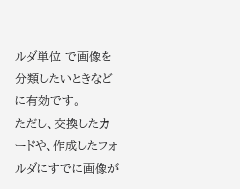ルダ単位 で画像を分類したいときなどに有効です。
ただし、交換したカードや、作成したフォルダにすでに画像が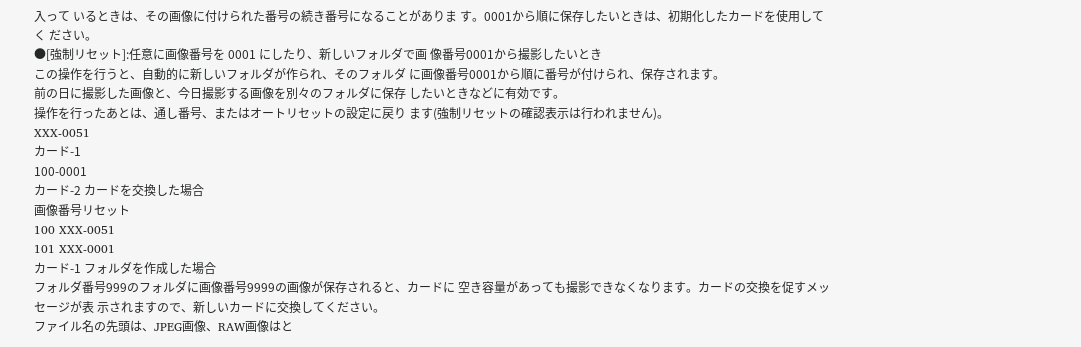入って いるときは、その画像に付けられた番号の続き番号になることがありま す。0001から順に保存したいときは、初期化したカードを使用してく ださい。
●[強制リセット]:任意に画像番号を 0001 にしたり、新しいフォルダで画 像番号0001から撮影したいとき
この操作を行うと、自動的に新しいフォルダが作られ、そのフォルダ に画像番号0001から順に番号が付けられ、保存されます。
前の日に撮影した画像と、今日撮影する画像を別々のフォルダに保存 したいときなどに有効です。
操作を行ったあとは、通し番号、またはオートリセットの設定に戻り ます(強制リセットの確認表示は行われません)。
XXX-0051
カード-1
100-0001
カード-2 カードを交換した場合
画像番号リセット
100 XXX-0051
101 XXX-0001
カード-1 フォルダを作成した場合
フォルダ番号999のフォルダに画像番号9999の画像が保存されると、カードに 空き容量があっても撮影できなくなります。カードの交換を促すメッセージが表 示されますので、新しいカードに交換してください。
ファイル名の先頭は、JPEG画像、RAW画像はと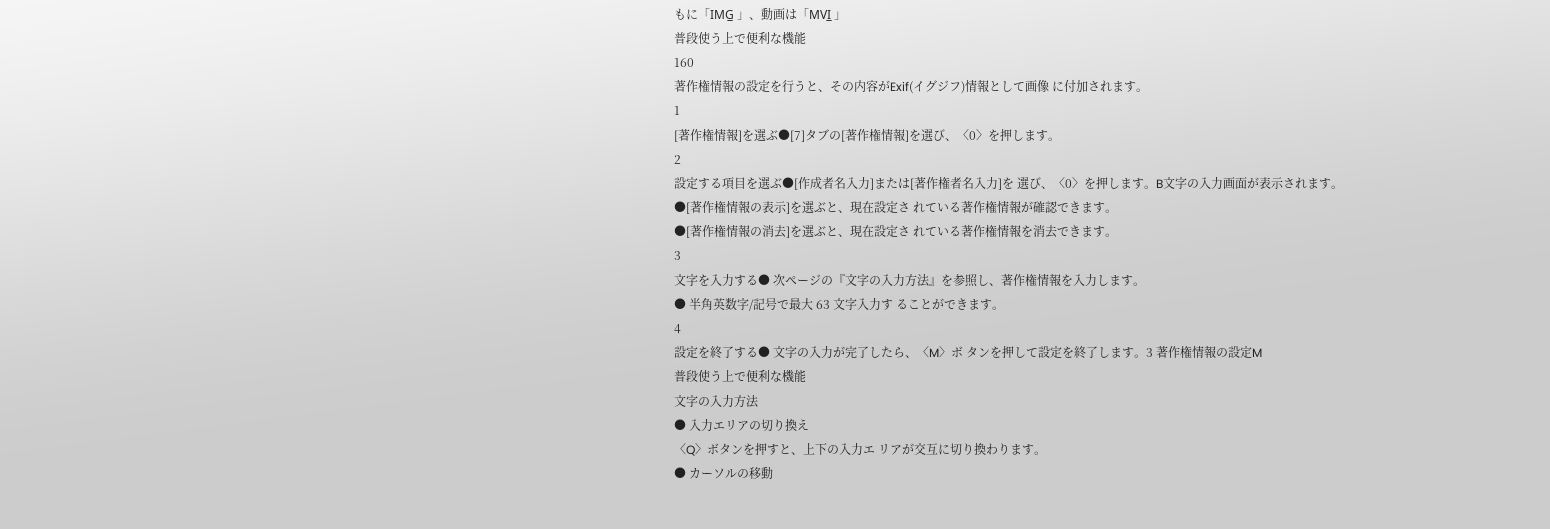もに「IMG̲ 」、動画は「MVI̲ 」
普段使う上で便利な機能
160
著作権情報の設定を行うと、その内容がExif(イグジフ)情報として画像 に付加されます。
1
[著作権情報]を選ぶ●[7]タブの[著作権情報]を選び、〈0〉を押します。
2
設定する項目を選ぶ●[作成者名入力]または[著作権者名入力]を 選び、〈0〉を押します。B文字の入力画面が表示されます。
●[著作権情報の表示]を選ぶと、現在設定さ れている著作権情報が確認できます。
●[著作権情報の消去]を選ぶと、現在設定さ れている著作権情報を消去できます。
3
文字を入力する● 次ページの『文字の入力方法』を参照し、著作権情報を入力します。
● 半角英数字/記号で最大 63 文字入力す ることができます。
4
設定を終了する● 文字の入力が完了したら、〈M〉ボ タンを押して設定を終了します。3 著作権情報の設定M
普段使う上で便利な機能
文字の入力方法
● 入力エリアの切り換え
〈Q〉ボタンを押すと、上下の入力エ リアが交互に切り換わります。
● カーソルの移動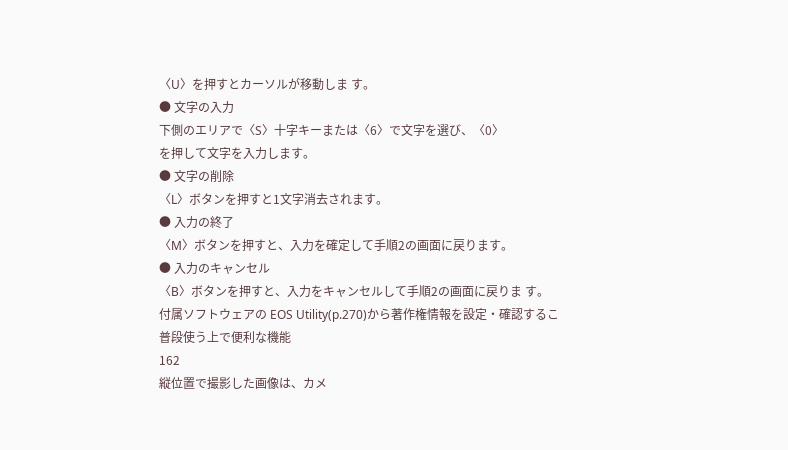〈U〉を押すとカーソルが移動しま す。
● 文字の入力
下側のエリアで〈S〉十字キーまたは〈6〉で文字を選び、〈0〉
を押して文字を入力します。
● 文字の削除
〈L〉ボタンを押すと1文字消去されます。
● 入力の終了
〈M〉ボタンを押すと、入力を確定して手順2の画面に戻ります。
● 入力のキャンセル
〈B〉ボタンを押すと、入力をキャンセルして手順2の画面に戻りま す。
付属ソフトウェアの EOS Utility(p.270)から著作権情報を設定・確認するこ
普段使う上で便利な機能
162
縦位置で撮影した画像は、カメ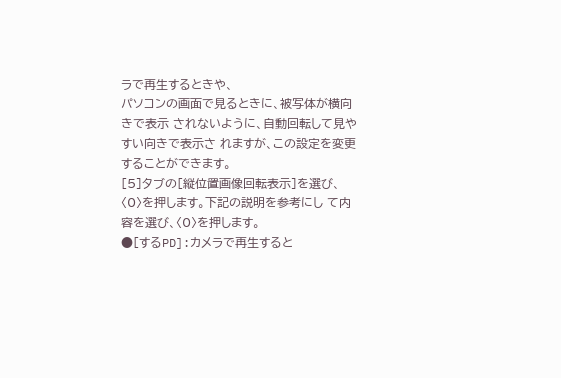ラで再生するときや、
パソコンの画面で見るときに、被写体が横向きで表示 されないように、自動回転して見やすい向きで表示さ れますが、この設定を変更することができます。
[5]タブの[縦位置画像回転表示]を選び、
〈0〉を押します。下記の説明を参考にし て内容を選び、〈0〉を押します。
●[するPD]:カメラで再生すると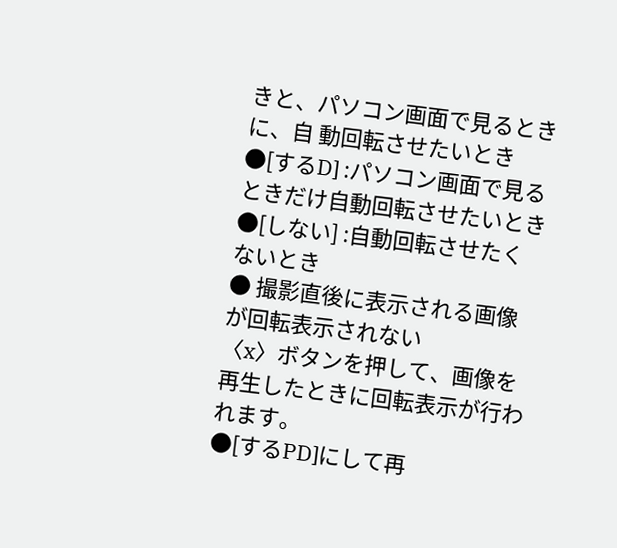きと、パソコン画面で見るときに、自 動回転させたいとき
●[するD] :パソコン画面で見るときだけ自動回転させたいとき
●[しない] :自動回転させたくないとき
● 撮影直後に表示される画像が回転表示されない
〈x〉ボタンを押して、画像を再生したときに回転表示が行われます。
●[するPD]にして再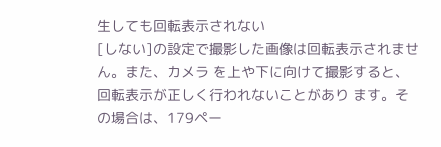生しても回転表示されない
[しない]の設定で撮影した画像は回転表示されません。また、カメラ を上や下に向けて撮影すると、回転表示が正しく行われないことがあり ます。その場合は、179ペー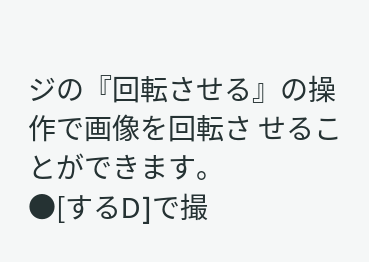ジの『回転させる』の操作で画像を回転さ せることができます。
●[するD]で撮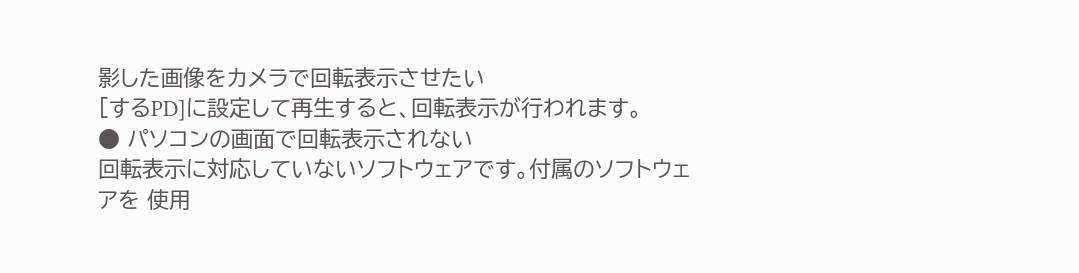影した画像をカメラで回転表示させたい
[するPD]に設定して再生すると、回転表示が行われます。
● パソコンの画面で回転表示されない
回転表示に対応していないソフトウェアです。付属のソフトウェアを 使用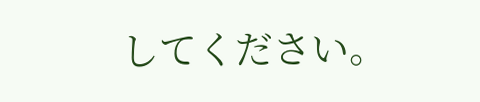してください。